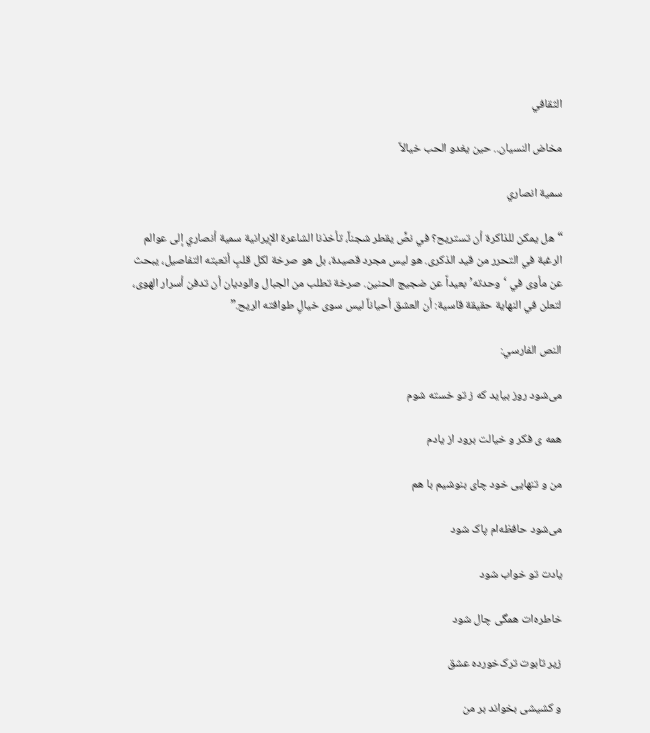الثقافي

مخاض النسيان.. حين يغدو الحب خيالاً

سمية انصاري

“هل يمكن للذاكرة أن تستريح؟ في نصٍّ يقطر شجناً، تأخذنا الشاعرة الإيرانية سمية أنصاري إلى عوالم الرغبة في التحرر من قيد الذكرى. هو ليس مجرد قصيدة، بل هو صرخة لكل قلبٍ أتعبته التفاصيل، يبحث عن مأوى في ‘وحدته’ بعيداً عن ضجيج الحنين. صرخة تطلب من الجبال والوديان أن تدفن أسرار الهوى، لتعلن في النهاية حقيقة قاسية: أن العشق أحياناً ليس سوى خيالٍ طوافته الريح.”

النص الفارسي:

می‌شود روز بیاید که ز تو خسته شوم

همه ی فکر و خیالت برود از یادم

من و تنهایی خود چای بنوشیم با هم

می‌شود حافظه‌ام پاک شود

یادت تو خواب شود

خاطره‌ات همگی چال شود

زیر تابوت ترک‌خورده عشق

و کشیشی بخواند بر من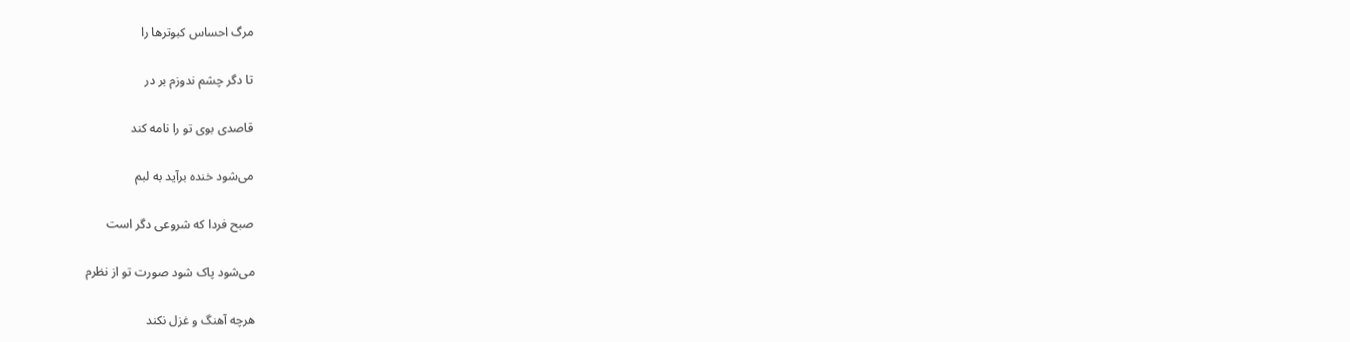مرگ احساس کبوترها را

تا دگر چشم ندوزم بر در

قاصدی بوی تو را نامه کند

می‌شود خنده برآید به لبم

صبح فردا که شروعی دگر است

می‌شود پاک شود صورت تو از نظرم

هرچه آهنگ و غزل نکند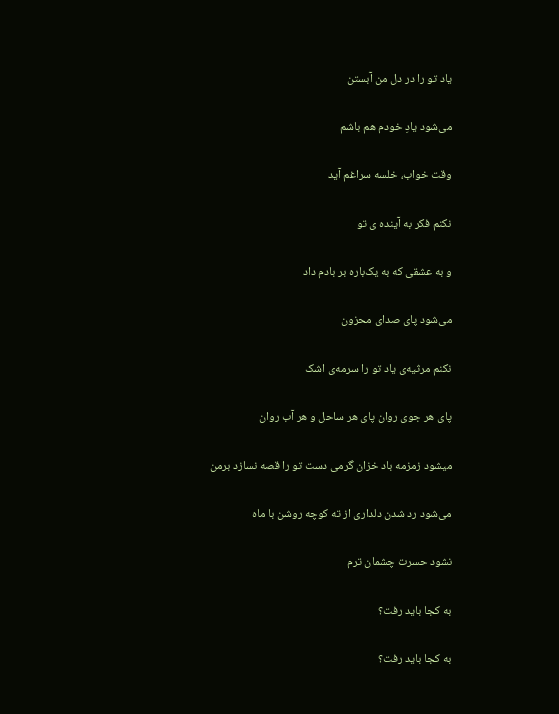یاد تو را در دل من آبستن

می‌شود یادِ خودم هم باشم

وقت خواب، خلسه سراغم آید

نکنم فکر به آینده‌ ی تو

و به عشقی که به یک‌باره بر بادم داد

می‌شود پای صدای محزون

نکنم مرثیه‌ی یاد تو را سرمه‌ی اشک

پای هر جوی روان پای هر ساحل و هر آب روان

میشود زمزمه باد خزان گرمی دست تو را قصه نسازد برمن

می‌شود رد شدن دلداری از ته کوچه روشن با ماه

نشود حسرت چشمان ترم

به کجا باید رفت؟

به کجا باید رفت؟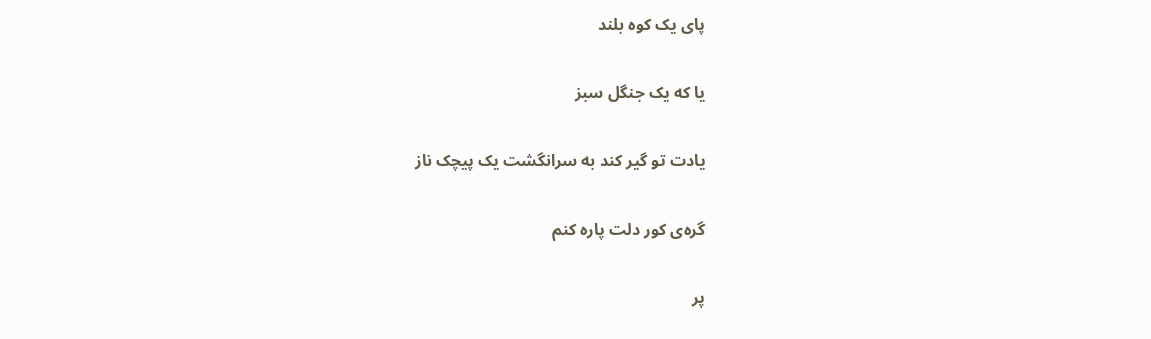پای یک کوه بلند

یا که یک جنگل سبز

یادت تو گیر کند به سرانگشت یک پیچک ناز

گره‌ی کور دلت پاره کنم

پر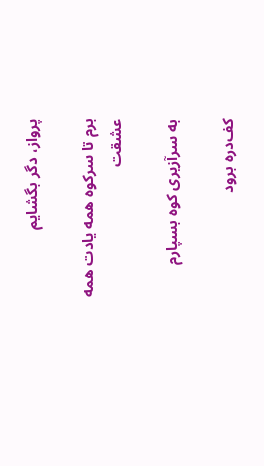پرواز، دگر بگشایم

برم تا سرکوه همه یادت همه عشقت

به سرآزیری کوه بسپارم

کف‌دره برود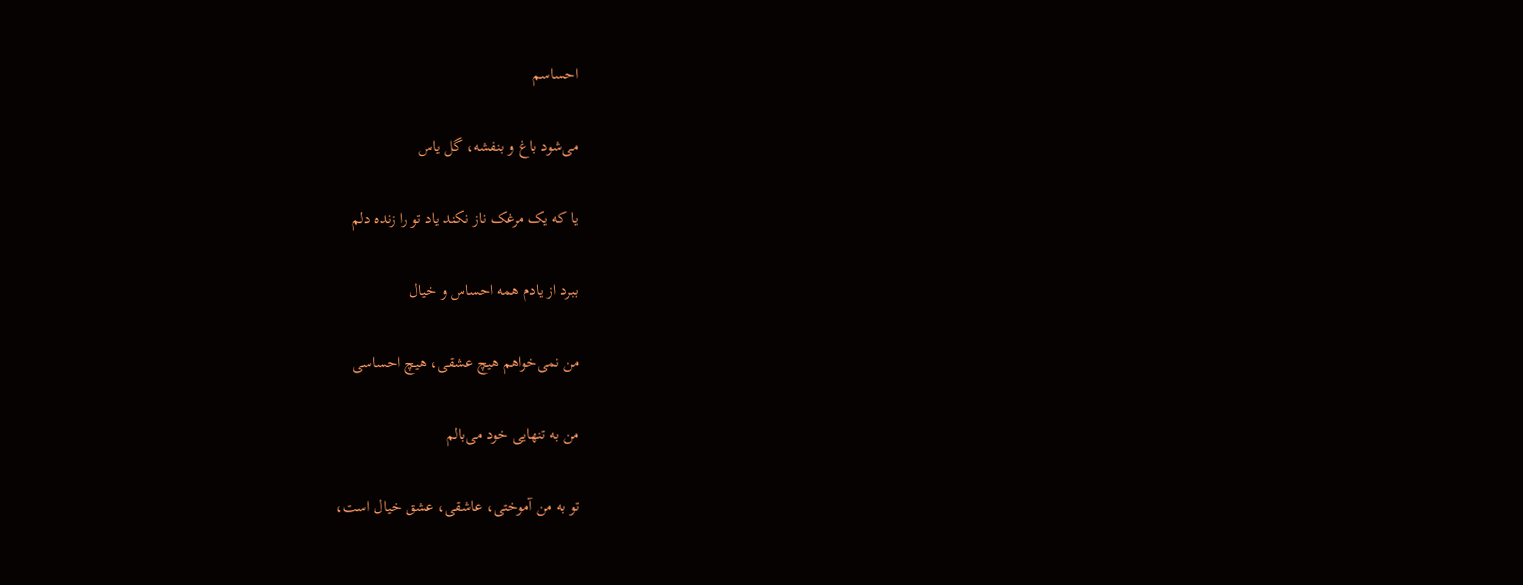احساسم

می‌شود باغ و بنفشه، گل یاس

یا که یک مرغک ناز نکند یاد تو را زنده دلم

ببرد از یادم همه احساس و خیال

من نمی‌خواهم هیچ عشقی، هیچ احساسی

من به تنهایی خود می‌بالم

تو به من آموختی، عاشقی، عشق خیال است،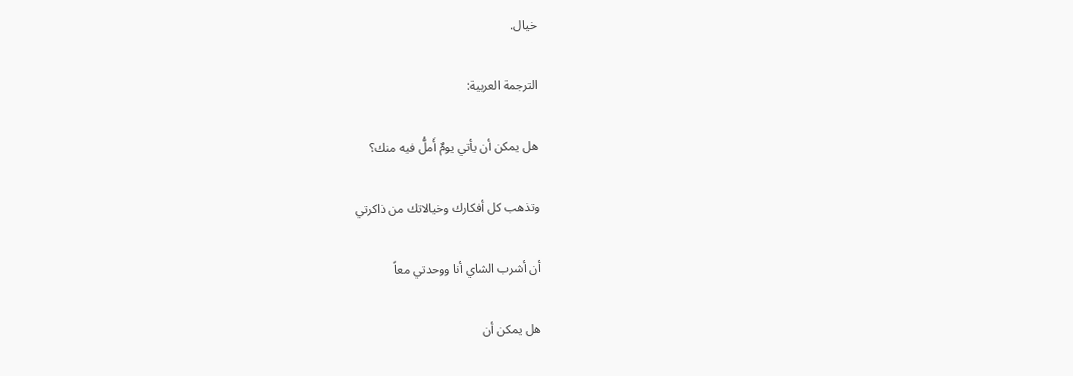خیال.

الترجمة العربية:

هل يمكن أن يأتي يومٌ أَملُّ فيه منك؟

وتذهب كل أفكارك وخيالاتك من ذاكرتي

أن أشرب الشاي أنا ووحدتي معاً

هل يمكن أن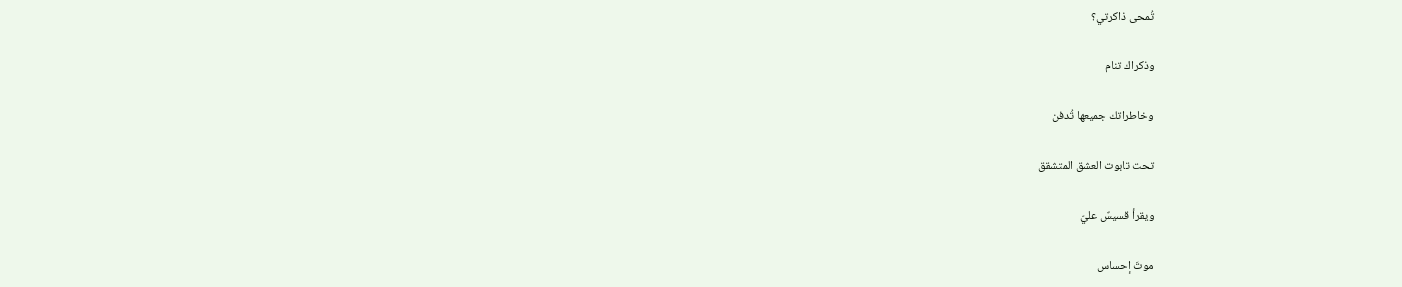تُمحى ذاكرتي؟

وذكراك تنام

وخاطراتك جميعها تُدفن

تحت تابوت العشق المتشقق

ويقرأ قسيسٌ عليّ

موتَ إحساس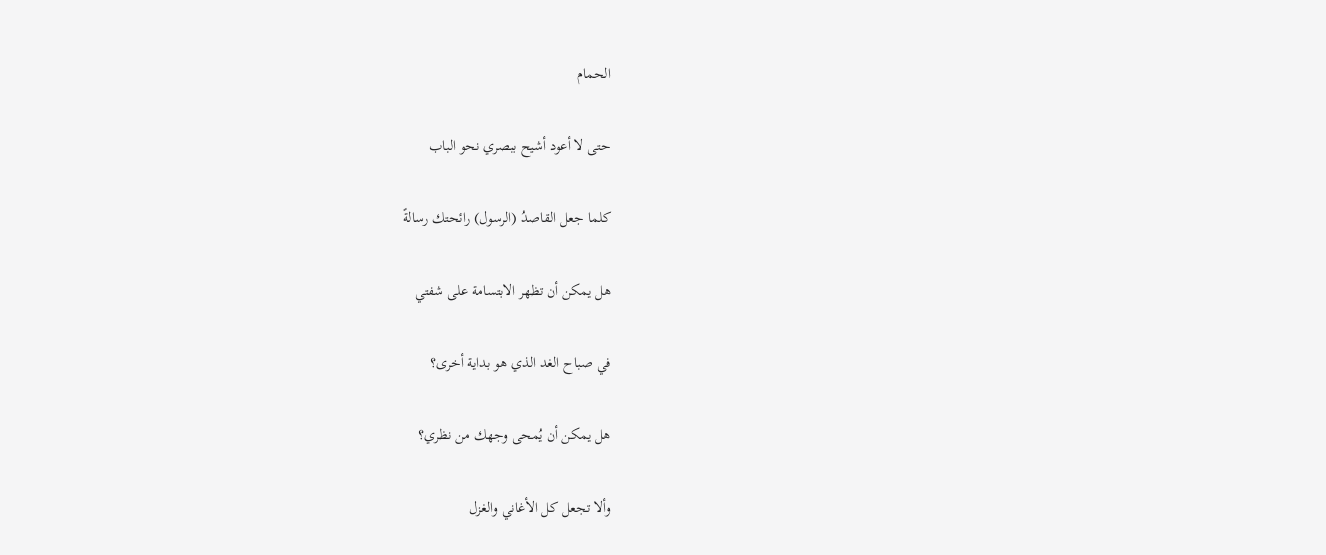الحمام

حتى لا أعود أشيح ببصري نحو الباب

كلما جعل القاصدُ (الرسول) رائحتك رسالةً

هل يمكن أن تظهر الابتسامة على شفتي

في صباح الغد الذي هو بداية أخرى؟

هل يمكن أن يُمحى وجهك من نظري؟

وألا تجعل كل الأغاني والغزل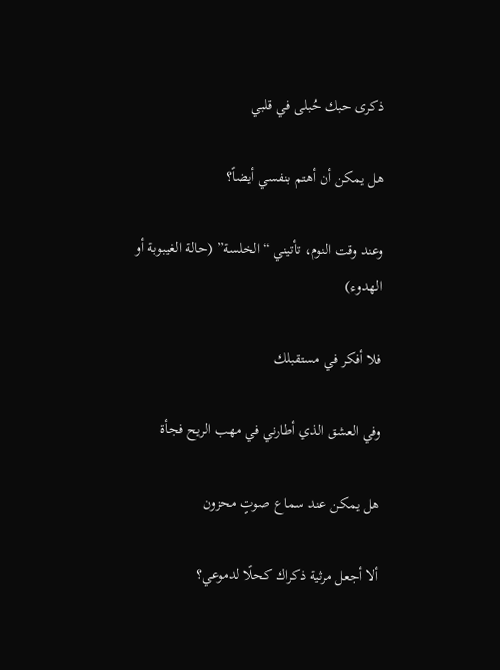ذكرى حبك حُبلى في قلبي

هل يمكن أن أهتم بنفسي أيضاً؟

وعند وقت النوم، تأتيني “الخلسة” (حالة الغيبوبة أو الهدوء)

فلا أفكر في مستقبلك

وفي العشق الذي أطارني في مهب الريح فجأة

هل يمكن عند سماع صوتٍ محزون

ألا أجعل مرثية ذكراك كحلًا لدموعي؟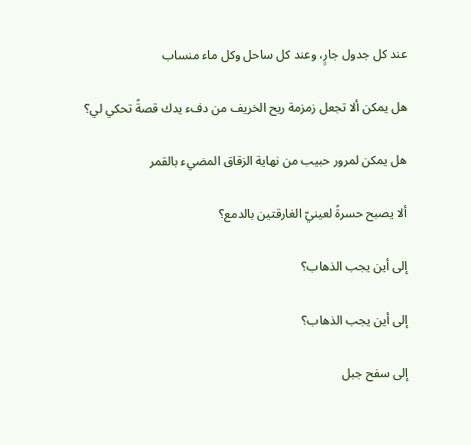عند كل جدول جارٍ، وعند كل ساحل وكل ماء منساب

هل يمكن ألا تجعل زمزمة ريح الخريف من دفء يدك قصةً تحكي لي؟

هل يمكن لمرور حبيب من نهاية الزقاق المضيء بالقمر

ألا يصبح حسرةً لعينيّ الغارقتين بالدمع؟

إلى أين يجب الذهاب؟

إلى أين يجب الذهاب؟

إلى سفح جبل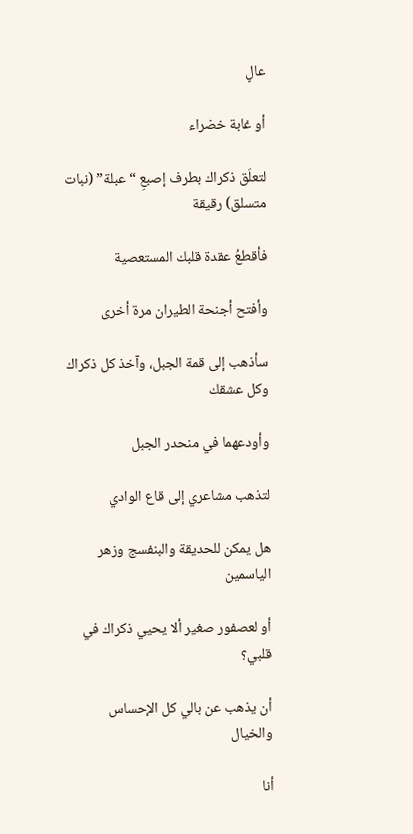عالٍ

أو غابة خضراء

لتعلَق ذكراك بطرف إصبعِ “عبلة” (نبات متسلق) رقيقة

فأقطعُ عقدة قلبك المستعصية

وأفتح أجنحة الطيران مرة أخرى

سأذهب إلى قمة الجبل، وآخذ كل ذكراك وكل عشقك

وأودعهما في منحدر الجبل

لتذهب مشاعري إلى قاع الوادي

هل يمكن للحديقة والبنفسج وزهر الياسمين

أو لعصفور صغير ألا يحيي ذكراك في قلبي؟

أن يذهب عن بالي كل الإحساس والخيال

أنا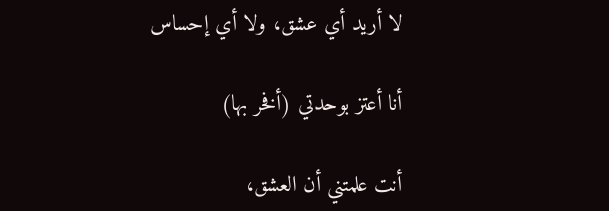لا أريد أي عشق، ولا أي إحساس

أنا أعتز بوحدتي (أفخر بها)

أنت علمتني أن العشق،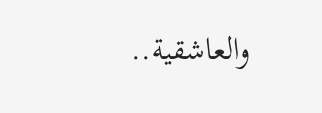والعاشقية..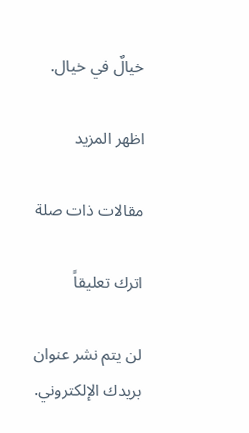خيالٌ في خيال.

اظهر المزيد

مقالات ذات صلة

اترك تعليقاً

لن يتم نشر عنوان بريدك الإلكتروني.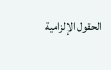الحقول الإلزامية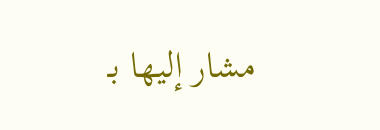مشار إليها بـ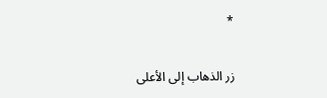*

زر الذهاب إلى الأعلى